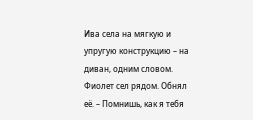Ива села на мягкую и упругую конструкцию – на диван, одним словом. Фиолет сел рядом. Обнял её. – Помнишь, как я тебя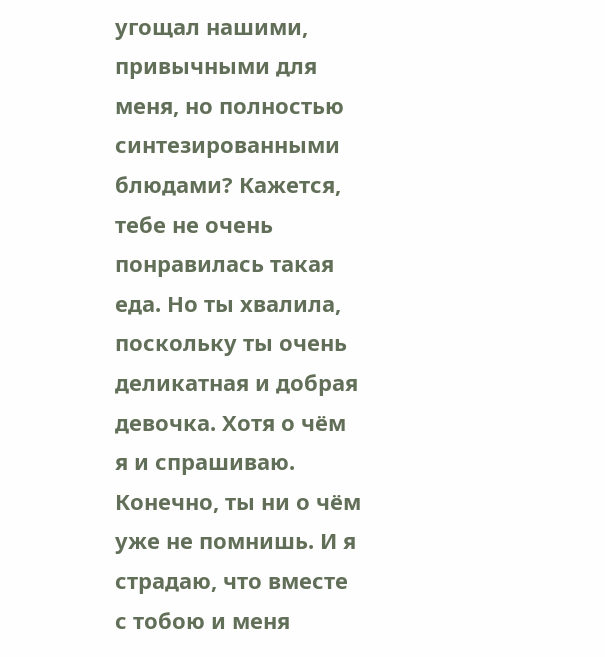угощал нашими, привычными для меня, но полностью синтезированными блюдами? Кажется, тебе не очень понравилась такая еда. Но ты хвалила, поскольку ты очень деликатная и добрая девочка. Хотя о чём я и спрашиваю. Конечно, ты ни о чём уже не помнишь. И я страдаю, что вместе с тобою и меня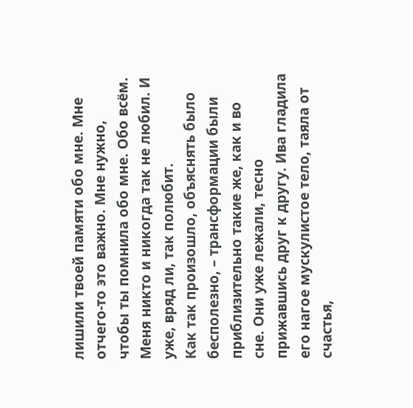лишили твоей памяти обо мне. Мне отчего-то это важно. Мне нужно, чтобы ты помнила обо мне. Обо всём. Меня никто и никогда так не любил. И уже, вряд ли, так полюбит.
Как так произошло, объяснять было бесполезно, – трансформации были приблизительно такие же, как и во сне. Они уже лежали, тесно прижавшись друг к другу. Ива гладила его нагое мускулистое тело, таяла от счастья,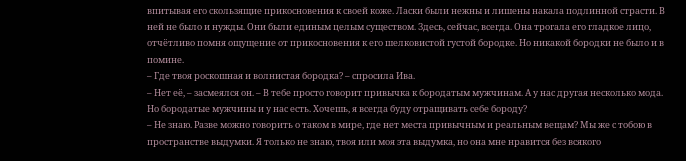впитывая его скользящие прикосновения к своей коже. Ласки были нежны и лишены накала подлинной страсти. В ней не было и нужды. Они были единым целым существом. Здесь, сейчас, всегда. Она трогала его гладкое лицо, отчётливо помня ощущение от прикосновения к его шелковистой густой бородке. Но никакой бородки не было и в помине.
– Где твоя роскошная и волнистая бородка? – спросила Ива.
– Нет её, – засмеялся он. – В тебе просто говорит привычка к бородатым мужчинам. А у нас другая несколько мода. Но бородатые мужчины и у нас есть. Хочешь, я всегда буду отращивать себе бороду?
– Не знаю. Разве можно говорить о таком в мире, где нет места привычным и реальным вещам? Мы же с тобою в пространстве выдумки. Я только не знаю, твоя или моя эта выдумка, но она мне нравится без всякого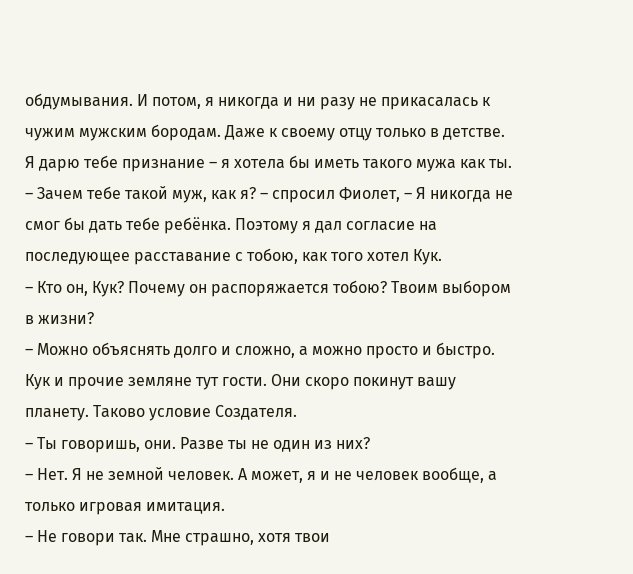обдумывания. И потом, я никогда и ни разу не прикасалась к чужим мужским бородам. Даже к своему отцу только в детстве. Я дарю тебе признание – я хотела бы иметь такого мужа как ты.
– Зачем тебе такой муж, как я? – спросил Фиолет, – Я никогда не смог бы дать тебе ребёнка. Поэтому я дал согласие на последующее расставание с тобою, как того хотел Кук.
– Кто он, Кук? Почему он распоряжается тобою? Твоим выбором в жизни?
– Можно объяснять долго и сложно, а можно просто и быстро. Кук и прочие земляне тут гости. Они скоро покинут вашу планету. Таково условие Создателя.
– Ты говоришь, они. Разве ты не один из них?
– Нет. Я не земной человек. А может, я и не человек вообще, а только игровая имитация.
– Не говори так. Мне страшно, хотя твои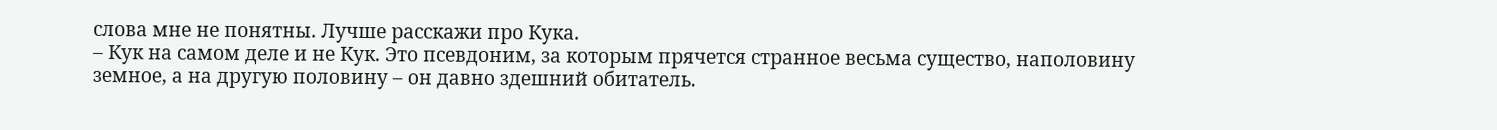слова мне не понятны. Лучше расскажи про Кука.
– Кук на самом деле и не Кук. Это псевдоним, за которым прячется странное весьма существо, наполовину земное, а на другую половину – он давно здешний обитатель.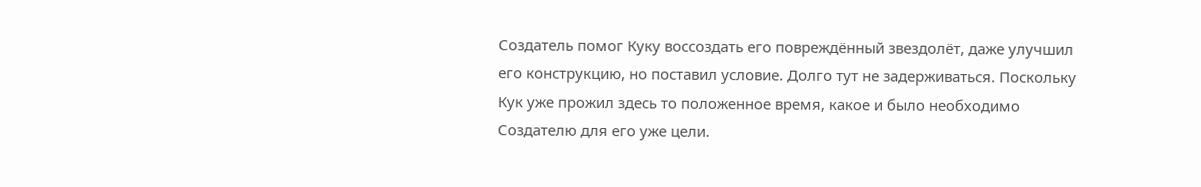Создатель помог Куку воссоздать его повреждённый звездолёт, даже улучшил его конструкцию, но поставил условие. Долго тут не задерживаться. Поскольку Кук уже прожил здесь то положенное время, какое и было необходимо Создателю для его уже цели.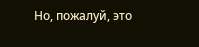Но, пожалуй, это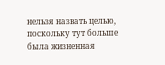нельзя назвать целью, поскольку тут больше была жизненная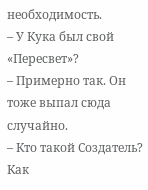необходимость.
– У Кука был свой «Пересвет»?
– Примерно так. Он тоже выпал сюда случайно.
– Кто такой Создатель? Как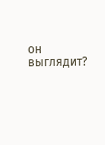он выглядит?